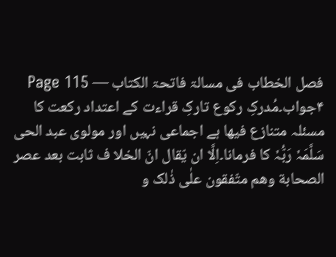فصل الخطاب فی مسالۃ فاتحۃ الکتاب — Page 115
۴جواب۔مُدرکِ رکوع تارکِ قراءت کے اعتداد رکعت کا مسئلہ متنازع فیھا ہے اجماعی نہیں اور مولوی عبد الحی سَلَّمَہٗ رَبُّہٗ کا فرمانا۔اِلَّا ان یّقال انّ الخلا ف ثابت بعد عصر الصحابة وھم متّفقون علٰی ذٰلک و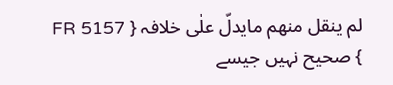لم ینقل منھم مایدلّ علٰی خلافہ { FR 5157 } صحیح نہیں جیسے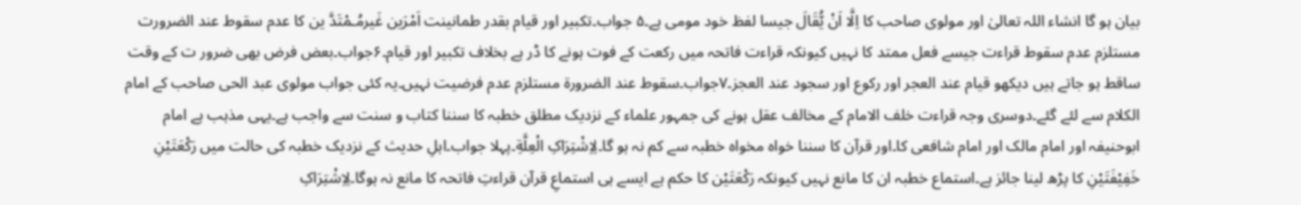بیان ہو گا انشاء اللہ تعالیٰ اور مولوی صاحب کا اِلَّا اَنْ یُّقَالَ جیسا لفظ خود مومی ہے۔۵ جواب۔تکبیر اور قیام بقدر طمانینت اَمْرَین غَیرمُـمْتَدَّ ین کا عدم سقوط عند الضرورت مستلزم عدم سقوط قراءت جیسے فعل ممتد کا نہیں کیونکہ قراءت فاتحہ میں رکعت کے فوت ہونے کا ڈر ہے بخلاف تکبیر اور قیام۔۶جواب۔بعض فرض بھی ضرور ت کے وقت ساقط ہو جاتے ہیں دیکھو قیام عند العجر اور رکوع اور سجود عند العجز۔۷جواب۔سقوط عند الضرورة مستلزم عدم فرضیت نہیں۔یہ کئی جواب مولوی عبد الحی صاحب کے امام الکلام سے لئے گئے۔دوسری وجہ قراءت خلف الامام کے مخالف عقل ہونے کی جمہور علماء کے نزدیک مطلق خطبہ کا سننا کتاب و سنت سے واجب ہے۔یہی مذہب ہے امام ابوحنیفہ اور امام مالک اور امام شافعی کا۔اور قرآن کا سننا خواہ مخواہ خطبہ سے کم نہ ہو گا۔لِاِشْتِرَاکِ الْعِلَّةِ۔پہلا جواب۔اہلِ حدیث کے نزدیک خطبہ کی حالت میں رَکْعَتَیْنِ خَفِیْفَتَیْنِ کا پڑھ لینا جائز ہے۔استماع خطبہ ان کا مانع نہیں کیونکہ رَکْعَتَیْن کا حکم ہے ایسے ہی استماعِ قرآن قراءتِ فاتحہ کا مانع نہ ہوگا۔لِاِشْتِرَاکِ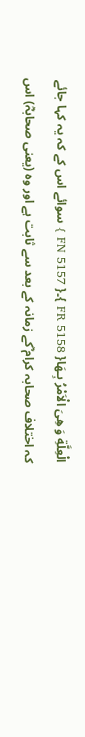الْعِلَّةِ وَ ھِیَ الْاَمْرُ بِـھَا{ FR 5158 }۔{ FN 5157 } سوائے اس کے کہ یہ کہا جائے کہ اختلاف صحابہ کرام ؓکے زمانہ کے بعد سے ثابت ہے اور وہ (یعنی صحابہؓ) اس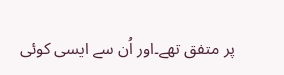پر متفق تھے۔اور اُن سے ایسی کوئی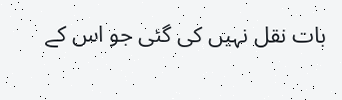بات نقل نہیں کی گئی جو اس کے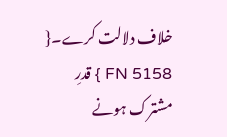خلاف دلالت کرے۔{ FN 5158 } قدرِ مشترک ہونے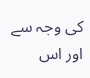کی وجہ سے اور اس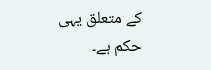کے متعلق یہی حکم ہے۔